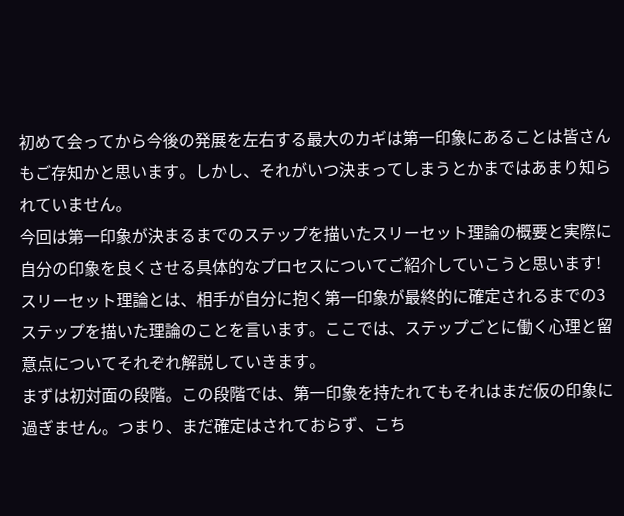初めて会ってから今後の発展を左右する最大のカギは第一印象にあることは皆さんもご存知かと思います。しかし、それがいつ決まってしまうとかまではあまり知られていません。
今回は第一印象が決まるまでのステップを描いたスリーセット理論の概要と実際に自分の印象を良くさせる具体的なプロセスについてご紹介していこうと思います!
スリーセット理論とは、相手が自分に抱く第一印象が最終的に確定されるまでの3ステップを描いた理論のことを言います。ここでは、ステップごとに働く心理と留意点についてそれぞれ解説していきます。
まずは初対面の段階。この段階では、第一印象を持たれてもそれはまだ仮の印象に過ぎません。つまり、まだ確定はされておらず、こち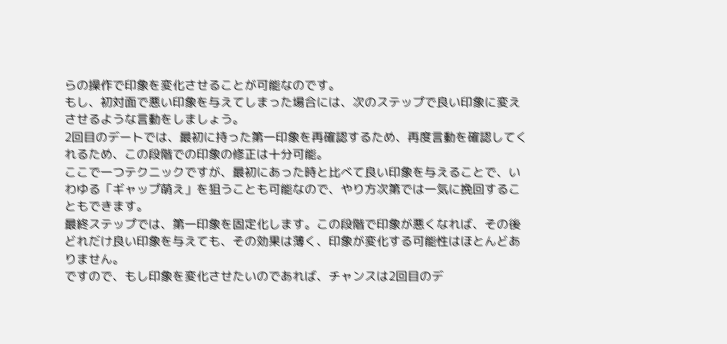らの操作で印象を変化させることが可能なのです。
もし、初対面で悪い印象を与えてしまった場合には、次のステップで良い印象に変えさせるような言動をしましょう。
2回目のデートでは、最初に持った第一印象を再確認するため、再度言動を確認してくれるため、この段階での印象の修正は十分可能。
ここで一つテクニックですが、最初にあった時と比べて良い印象を与えることで、いわゆる「ギャップ萌え」を狙うことも可能なので、やり方次第では一気に挽回することもできます。
最終ステップでは、第一印象を固定化します。この段階で印象が悪くなれば、その後どれだけ良い印象を与えても、その効果は薄く、印象が変化する可能性はほとんどありません。
ですので、もし印象を変化させたいのであれば、チャンスは2回目のデ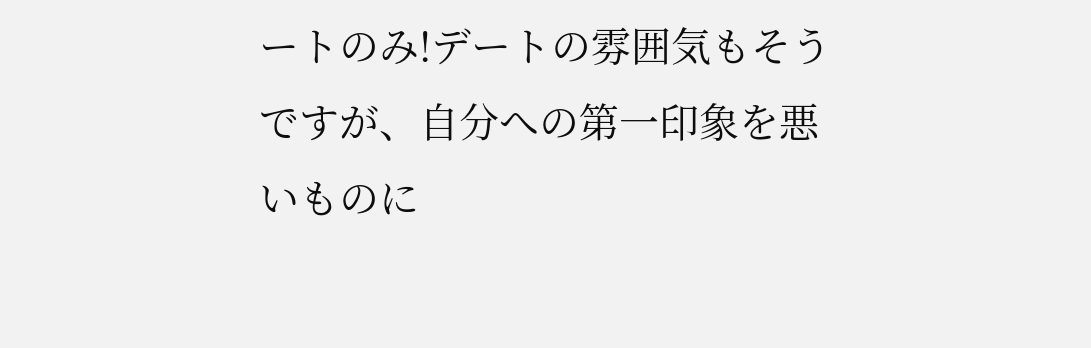ートのみ!デートの雰囲気もそうですが、自分への第一印象を悪いものに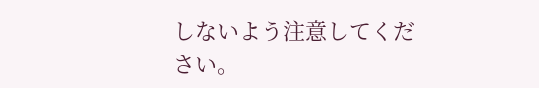しないよう注意してください。